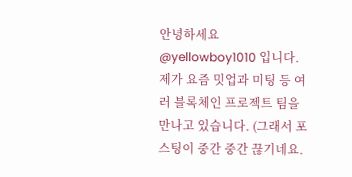안녕하세요 @yellowboy1010 입니다.
제가 요즘 밋업과 미팅 등 여러 블록체인 프로젝트 팀을 만나고 있습니다. (그래서 포스팅이 중간 중간 끊기네요.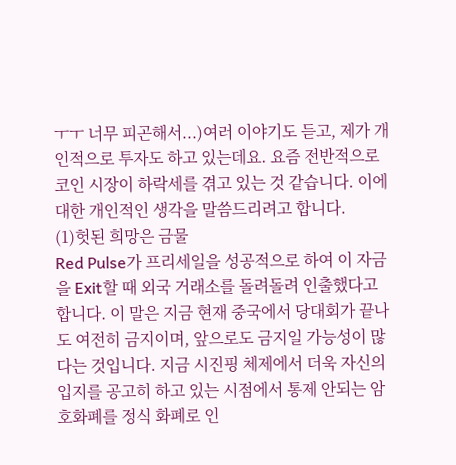ㅜㅜ 너무 피곤해서...)여러 이야기도 듣고, 제가 개인적으로 투자도 하고 있는데요. 요즘 전반적으로 코인 시장이 하락세를 겪고 있는 것 같습니다. 이에 대한 개인적인 생각을 말씀드리려고 합니다.
(1)헛된 희망은 금물
Red Pulse가 프리세일을 성공적으로 하여 이 자금을 Exit할 때 외국 거래소를 돌려돌려 인출했다고 합니다. 이 말은 지금 현재 중국에서 당대회가 끝나도 여전히 금지이며, 앞으로도 금지일 가능성이 많다는 것입니다. 지금 시진핑 체제에서 더욱 자신의 입지를 공고히 하고 있는 시점에서 통제 안되는 암호화폐를 정식 화폐로 인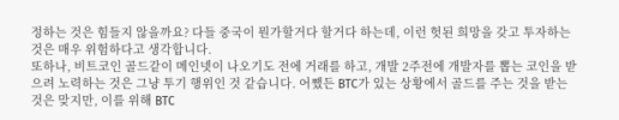정하는 것은 힘들지 않을까요? 다들 중국이 뭔가할거다 할거다 하는데, 이런 헛된 희망을 갖고 투자하는 것은 매우 위험하다고 생각합니다.
또하나, 비트코인 골드같이 메인넷이 나오기도 전에 거래를 하고, 개발 2주전에 개발자를 뽑는 코인을 받으려 노력하는 것은 그냥 투기 행위인 것 같습니다. 어쨌든 BTC가 있는 상황에서 골드를 주는 것을 받는 것은 맞지만, 이를 위해 BTC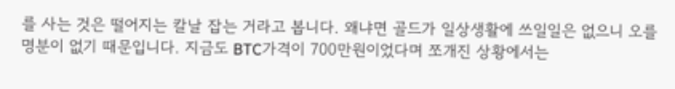를 사는 것은 떨어지는 칼날 잡는 거라고 봅니다. 왜냐면 골드가 일상생활에 쓰일일은 없으니 오를 명분이 없기 때문입니다. 지금도 BTC가격이 700만원이었다며 쪼개진 상황에서는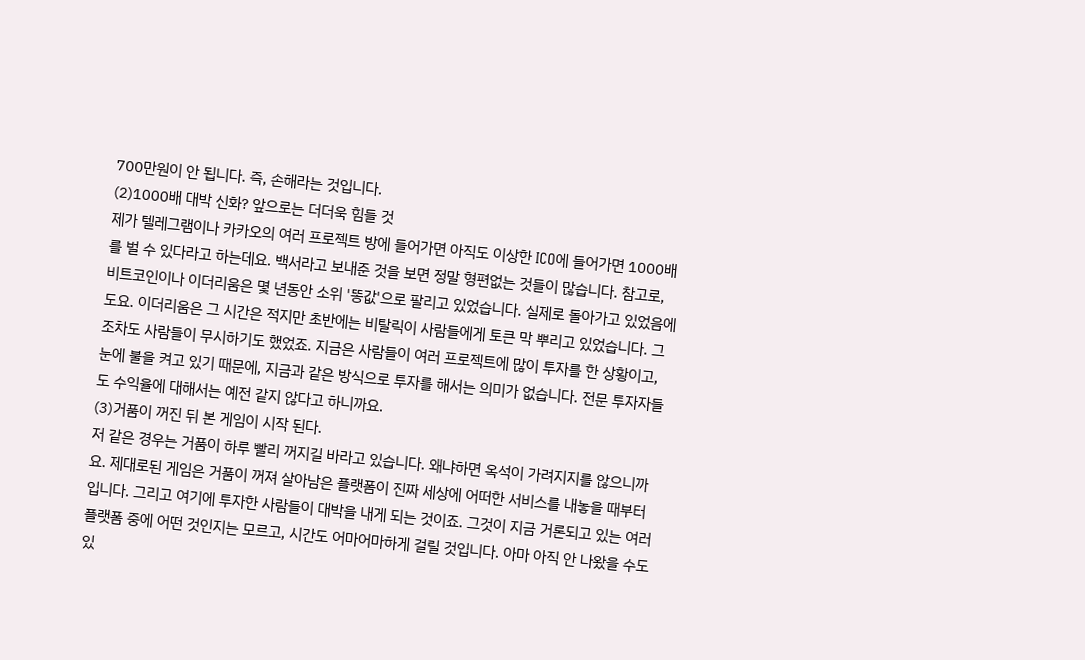700만원이 안 됩니다. 즉, 손해라는 것입니다.
(2)1000배 대박 신화? 앞으로는 더더욱 힘들 것
제가 텔레그램이나 카카오의 여러 프로젝트 방에 들어가면 아직도 이상한 ICO에 들어가면 1000배를 벌 수 있다라고 하는데요. 백서라고 보내준 것을 보면 정말 형편없는 것들이 많습니다. 참고로, 비트코인이나 이더리움은 몇 년동안 소위 '똥값'으로 팔리고 있었습니다. 실제로 돌아가고 있었음에도요. 이더리움은 그 시간은 적지만 초반에는 비탈릭이 사람들에게 토큰 막 뿌리고 있었습니다. 그 조차도 사람들이 무시하기도 했었죠. 지금은 사람들이 여러 프로젝트에 많이 투자를 한 상황이고, 눈에 불을 켜고 있기 때문에, 지금과 같은 방식으로 투자를 해서는 의미가 없습니다. 전문 투자자들도 수익율에 대해서는 예전 같지 않다고 하니까요.
(3)거품이 꺼진 뒤 본 게임이 시작 된다.
저 같은 경우는 거품이 하루 빨리 꺼지길 바라고 있습니다. 왜냐하면 옥석이 가려지지를 않으니까요. 제대로된 게임은 거품이 꺼져 살아남은 플랫폼이 진짜 세상에 어떠한 서비스를 내놓을 때부터 입니다. 그리고 여기에 투자한 사람들이 대박을 내게 되는 것이죠. 그것이 지금 거론되고 있는 여러 플랫폼 중에 어떤 것인지는 모르고, 시간도 어마어마하게 걸릴 것입니다. 아마 아직 안 나왔을 수도 있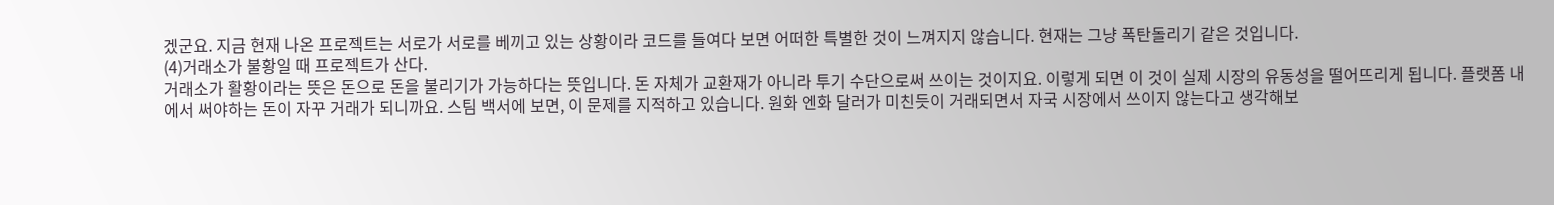겠군요. 지금 현재 나온 프로젝트는 서로가 서로를 베끼고 있는 상황이라 코드를 들여다 보면 어떠한 특별한 것이 느껴지지 않습니다. 현재는 그냥 폭탄돌리기 같은 것입니다.
(4)거래소가 불황일 때 프로젝트가 산다.
거래소가 활황이라는 뜻은 돈으로 돈을 불리기가 가능하다는 뜻입니다. 돈 자체가 교환재가 아니라 투기 수단으로써 쓰이는 것이지요. 이렇게 되면 이 것이 실제 시장의 유동성을 떨어뜨리게 됩니다. 플랫폼 내에서 써야하는 돈이 자꾸 거래가 되니까요. 스팀 백서에 보면, 이 문제를 지적하고 있습니다. 원화 엔화 달러가 미친듯이 거래되면서 자국 시장에서 쓰이지 않는다고 생각해보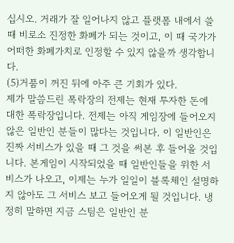십시오. 거래가 잘 일어나지 않고 플랫폼 내에서 쓸 때 비로소 진정한 화폐가 되는 것이고, 이 때 국가가 어떠한 화폐가치로 인정할 수 있지 않을까 생각합니다.
(5)거품이 꺼진 뒤에 아주 큰 기회가 있다.
제가 말씀드린 폭락장의 전제는 현재 투자한 돈에 대한 폭락장입니다. 전제는 아직 게임장에 들어오지 않은 일반인 분들이 많다는 것입니다. 이 일반인은 진짜 서비스가 있을 때 그 것을 써본 후 들어올 것입니다. 본게임이 시작되었을 때 일반인들을 위한 서비스가 나오고, 이제는 누가 일일이 블록체인 설명하지 않아도 그 서비스 보고 들어오게 될 것입니다. 냉정히 말하면 지금 스팀은 일반인 분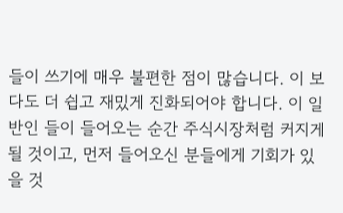들이 쓰기에 매우 불편한 점이 많습니다. 이 보다도 더 쉽고 재밌게 진화되어야 합니다. 이 일반인 들이 들어오는 순간 주식시장처럼 커지게 될 것이고, 먼저 들어오신 분들에게 기회가 있을 것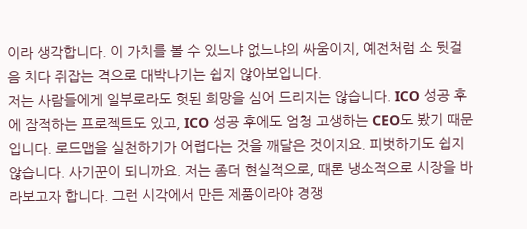이라 생각합니다. 이 가치를 볼 수 있느냐 없느냐의 싸움이지, 예전처럼 소 뒷걸음 치다 쥐잡는 격으로 대박나기는 쉽지 않아보입니다.
저는 사람들에게 일부로라도 헛된 희망을 심어 드리지는 않습니다. ICO 성공 후에 잠적하는 프로젝트도 있고, ICO 성공 후에도 엄청 고생하는 CEO도 봤기 때문입니다. 로드맵을 실천하기가 어렵다는 것을 깨달은 것이지요. 피벗하기도 쉽지 않습니다. 사기꾼이 되니까요. 저는 좀더 현실적으로, 때론 냉소적으로 시장을 바라보고자 합니다. 그런 시각에서 만든 제품이라야 경쟁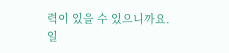력이 있을 수 있으니까요.
일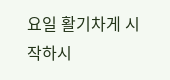요일 활기차게 시작하시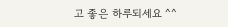고 좋은 하루되세요 ^^